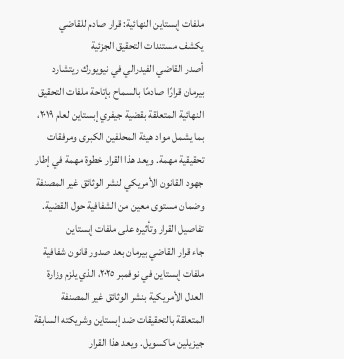ملفات إبستاين النهائية: قرار صادم للقاضي يكشف مستندات التحقيق الجزئية
أصدر القاضي الفيدرالي في نيويورك ريتشارد بيرمان قرارًا صادمًا بالسماح بإتاحة ملفات التحقيق النهائية المتعلقة بقضية جيفري إبستاين لعام ٢٠١٩، بما يشمل مواد هيئة المحلفين الكبرى ومرفقات تحقيقية مهمة. ويعد هذا القرار خطوة مهمة في إطار جهود القانون الأمريكي لنشر الوثائق غير المصنفة وضمان مستوى معين من الشفافية حول القضية.
تفاصيل القرار وتأثيره على ملفات إبستاين
جاء قرار القاضي بيرمان بعد صدور قانون شفافية ملفات إبستاين في نوفمبر ٢٠٢٥، الذي يلزم وزارة العدل الأمريكية بنشر الوثائق غير المصنفة المتعلقة بالتحقيقات ضد إبستاين وشريكته السابقة جيزيلين ماكسويل. ويعد هذا القرار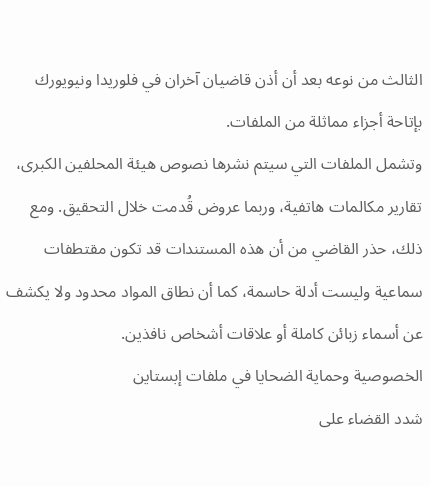الثالث من نوعه بعد أن أذن قاضيان آخران في فلوريدا ونيويورك بإتاحة أجزاء مماثلة من الملفات.
وتشمل الملفات التي سيتم نشرها نصوص هيئة المحلفين الكبرى، تقارير مكالمات هاتفية، وربما عروض قُدمت خلال التحقيق. ومع ذلك، حذر القاضي من أن هذه المستندات قد تكون مقتطفات سماعية وليست أدلة حاسمة، كما أن نطاق المواد محدود ولا يكشف عن أسماء زبائن كاملة أو علاقات أشخاص نافذين.
الخصوصية وحماية الضحايا في ملفات إبستاين
شدد القضاء على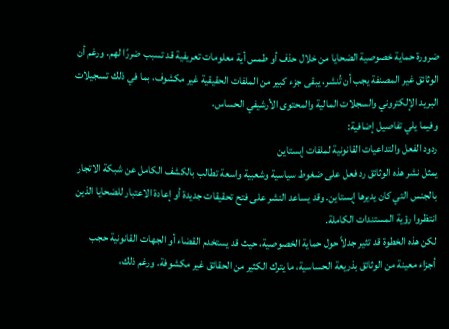ضرورة حماية خصوصية الضحايا من خلال حذف أو طمس أية معلومات تعريفية قد تسبب ضررًا لهم. ورغم أن الوثائق غير المصنفة يجب أن تُنشر، يبقى جزء كبير من الملفات الحقيقية غير مكشوف، بما في ذلك تسجيلات البريد الإلكتروني والسجلات المالية والمحتوى الأرشيفي الحساس.
وفيما يلي تفاصيل إضافية:
ردود الفعل والتداعيات القانونية لملفات إبستاين
يمثل نشر هذه الوثائق رد فعل على ضغوط سياسية وشعبية واسعة تطالب بالكشف الكامل عن شبكة الاتجار بالجنس التي كان يديرها إبستاين. وقد يساعد النشر على فتح تحقيقات جديدة أو إعادة الاعتبار للضحايا الذين انتظروا رؤية المستندات الكاملة.
لكن هذه الخطوة قد تثير جدلاً حول حماية الخصوصية، حيث قد يستخدم القضاء أو الجهات القانونية حجب أجزاء معينة من الوثائق بذريعة الحساسية، ما يترك الكثير من الحقائق غير مكشوفة. ورغم ذلك،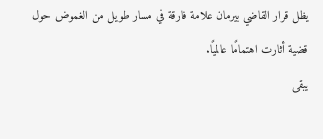يظل قرار القاضي بيرمان علامة فارقة في مسار طويل من الغموض حول قضية أثارت اهتمامًا عالميًا.
يبقى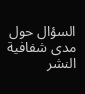السؤال حول مدى شفافية النشر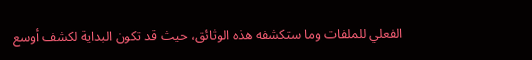الفعلي للملفات وما ستكشفه هذه الوثائق، حيث قد تكون البداية لكشف أوسع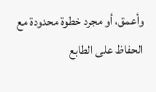وأعمق، أو مجرد خطوة محدودة مع الحفاظ على الطابع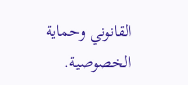القانوني وحماية الخصوصية.